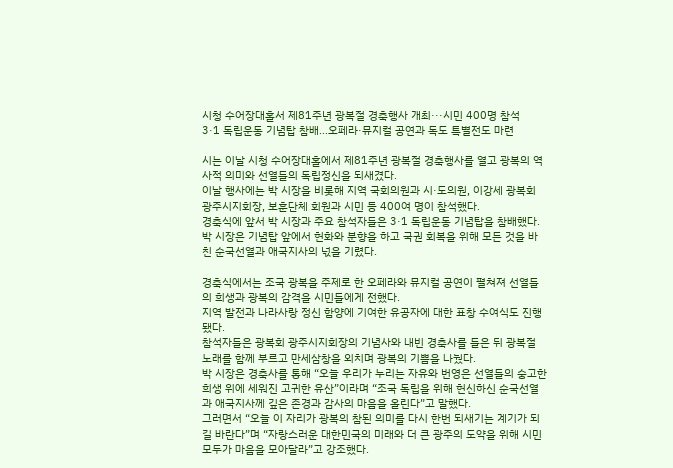시청 수어장대홀서 제81주년 광복절 경축행사 개최···시민 400명 참석
3·1 독립운동 기념탑 참배…오페라·뮤지컬 공연과 독도 특별전도 마련

시는 이날 시청 수어장대홀에서 제81주년 광복절 경축행사를 열고 광복의 역사적 의미와 선열들의 독립정신을 되새겼다.
이날 행사에는 박 시장을 비롯해 지역 국회의원과 시·도의원, 이강세 광복회 광주시지회장, 보훈단체 회원과 시민 등 400여 명이 참석했다.
경축식에 앞서 박 시장과 주요 참석자들은 3·1 독립운동 기념탑을 참배했다.
박 시장은 기념탑 앞에서 헌화와 분향을 하고 국권 회복을 위해 모든 것을 바친 순국선열과 애국지사의 넋을 기렸다.

경축식에서는 조국 광복을 주제로 한 오페라와 뮤지컬 공연이 펼쳐져 선열들의 희생과 광복의 감격을 시민들에게 전했다.
지역 발전과 나라사랑 정신 함양에 기여한 유공자에 대한 표창 수여식도 진행됐다.
참석자들은 광복회 광주시지회장의 기념사와 내빈 경축사를 들은 뒤 광복절 노래를 함께 부르고 만세삼창을 외치며 광복의 기쁨을 나눴다.
박 시장은 경축사를 통해 “오늘 우리가 누리는 자유와 번영은 선열들의 숭고한 희생 위에 세워진 고귀한 유산”이라며 “조국 독립을 위해 헌신하신 순국선열과 애국지사께 깊은 존경과 감사의 마음을 올린다”고 말했다.
그러면서 “오늘 이 자리가 광복의 참된 의미를 다시 한번 되새기는 계기가 되길 바란다”며 “자랑스러운 대한민국의 미래와 더 큰 광주의 도약을 위해 시민 모두가 마음을 모아달라”고 강조했다.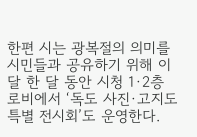한편 시는 광복절의 의미를 시민들과 공유하기 위해 이달 한 달 동안 시청 1·2층 로비에서 ‘독도 사진·고지도 특별 전시회’도 운영한다.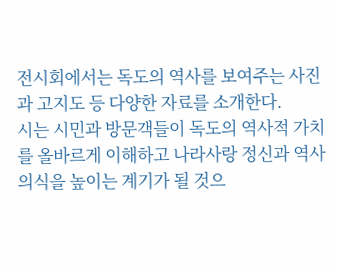전시회에서는 독도의 역사를 보여주는 사진과 고지도 등 다양한 자료를 소개한다.
시는 시민과 방문객들이 독도의 역사적 가치를 올바르게 이해하고 나라사랑 정신과 역사의식을 높이는 계기가 될 것으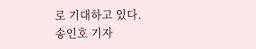로 기대하고 있다.
송인호 기자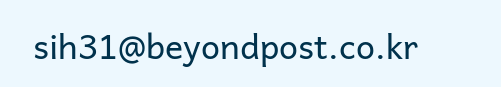sih31@beyondpost.co.kr